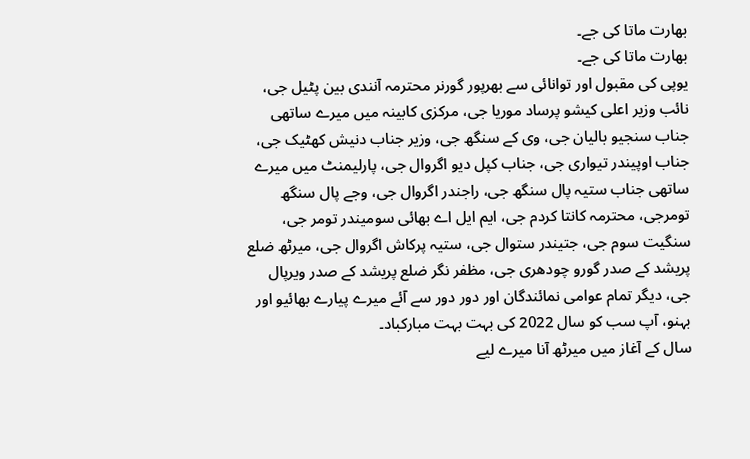بھارت ماتا کی جے۔
بھارت ماتا کی جے۔
یوپی کی مقبول اور توانائی سے بھرپور گورنر محترمہ آنندی بین پٹیل جی، نائب وزیر اعلی کیشو پرساد موریا جی، مرکزی کابینہ میں میرے ساتھی جناب سنجیو بالیان جی، وی کے سنگھ جی، وزیر جناب دنیش کھٹیک جی، جناب اوپیندر تیواری جی، جناب کپل دیو اگروال جی، پارلیمنٹ میں میرے ساتھی جناب ستیہ پال سنگھ جی، راجندر اگروال جی، وجے پال سنگھ تومرجی، محترمہ کانتا کردم جی، ایم ایل اے بھائی سومیندر تومر جی، سنگیت سوم جی، جتیندر ستوال جی، ستیہ پرکاش اگروال جی، میرٹھ ضلع پریشد کے صدر گورو چودھری جی، مظفر نگر ضلع پریشد کے صدر ویرپال جی، دیگر تمام عوامی نمائندگان اور دور دور سے آئے میرے پیارے بھائیو اور بہنو، آپ سب کو سال 2022 کی بہت بہت مبارکباد۔
سال کے آغاز میں میرٹھ آنا میرے لیے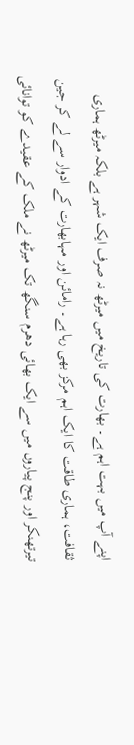اپنے آپ میں بہت اہم ہے۔ بھارت کی تاریخ میں میرٹھ نہ صرف ایک شہر ہے بلکہ میرٹھ ہماری ثقافت، ہماری طاقت کا ایک اہم مرکز بھی رہا ہے۔ رامائن اور مہابھارت کے ادوار سے لے کر جین تیرتھنکر اور پنج پیاروں میں سے ایک بھائی دھرم سنگھ تک میرٹھ نے ملک کے عقیدے کو توانائی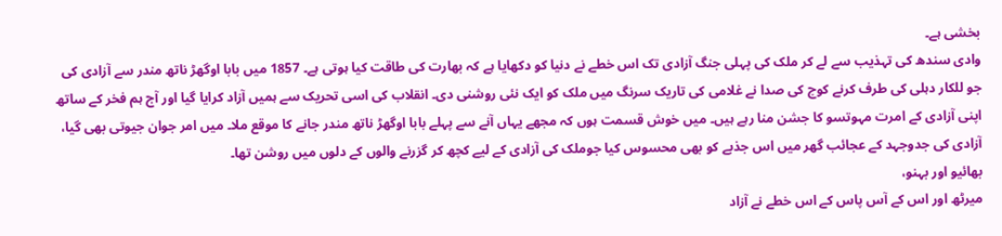بخشی ہے۔
وادی سندھ کی تہذیب سے لے کر ملک کی پہلی جنگ آزادی تک اس خطے نے دنیا کو دکھایا ہے کہ بھارت کی طاقت کیا ہوتی ہے۔ 1857 میں بابا اوگھڑ ناتھ مندر سے آزادی کی جو للکار دہلی کی طرف کرنے کوچ کی صدا نے غلامی کی تاریک سرنگ میں ملک کو ایک نئی روشنی دی۔ انقلاب کی اسی تحریک سے ہمیں آزاد کرایا گیا اور آج ہم فخر کے ساتھ اپنی آزادی کے امرت مہوتسو کا جشن منا رہے ہیں۔ میں خوش قسمت ہوں کہ مجھے یہاں آنے سے پہلے بابا اوگھڑ ناتھ مندر جانے کا موقع ملا۔ میں امر جوان جیوتی بھی گیا، آزادی کی جدوجہد کے عجائب گھر میں اس جذبے کو بھی محسوس کیا جوملک کی آزادی کے لیے کچھ کر گزرنے والوں کے دلوں میں روشن تھا۔
بھائیو اور بہنو،
میرٹھ اور اس کے آس پاس کے اس خطے نے آزاد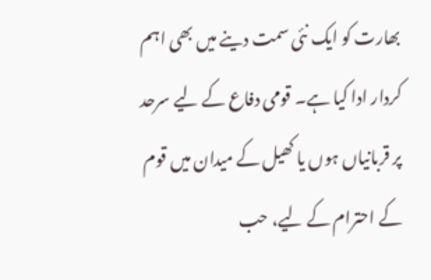بھارت کو ایک نئی سمت دینے میں بھی اہم کردار ادا کیا ہے۔ قومی دفاع کے لیے سرحد پر قربانیاں ہوں یا کھیل کے میدان میں قوم کے احترام کے لیے، حب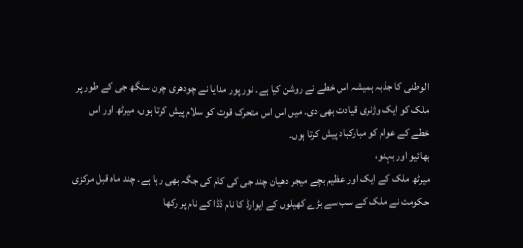الوطنی کا جذبہ ہمیشہ اس خطے نے روشن کیا ہے۔ نور پور مدایا نے چودھری چرن سنگھ جی کے طور پر ملک کو ایک وژنری قیادت بھی دی۔ میں اس اس متحرک قوت کو سلام پیش کرتا ہوں، میرٹھ اور اس خطے کے عوام کو مبارکباد پیش کرتا ہوں۔
بھائیو اور بہنو،
میرٹھ ملک کے ایک اور عظیم بچے میجر دھیان چند جی کی کام کی جگہ بھی رہا ہے۔ چند ماہ قبل مرکزی حکومت نے ملک کے سب سے بڑے کھیلوں کے ایوارڈ کا نام ڈڈا کے نام پر رکھا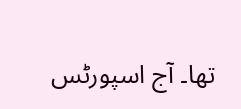تھا۔ آج اسپورٹس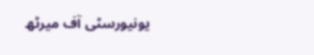یونیورسٹی آف میرٹھ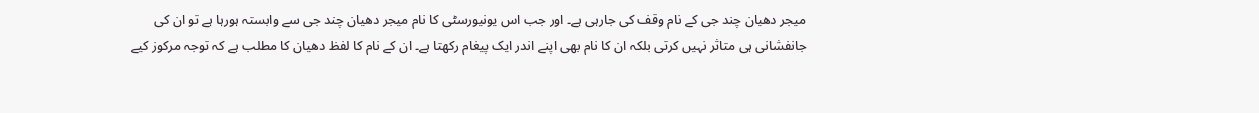میجر دھیان چند جی کے نام وقف کی جارہی ہے۔ اور جب اس یونیورسٹی کا نام میجر دھیان چند جی سے وابستہ ہورہا ہے تو ان کی جانفشانی ہی متاثر نہیں کرتی بلکہ ان کا نام بھی اپنے اندر ایک پیغام رکھتا ہے۔ ان کے نام کا لفظ دھیان کا مطلب ہے کہ توجہ مرکوز کیے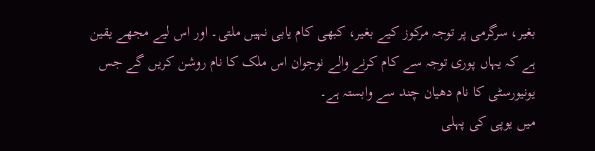بغیر، سرگرمی پر توجہ مرکوز کیے بغیر، کبھی کام یابی نہیں ملتی۔ اور اس لیے مجھے یقین ہے کہ یہاں پوری توجہ سے کام کرنے والے نوجوان اس ملک کا نام روشن کریں گے جس یونیورسٹی کا نام دھیان چند سے وابستہ ہے۔
میں یوپی کی پہلی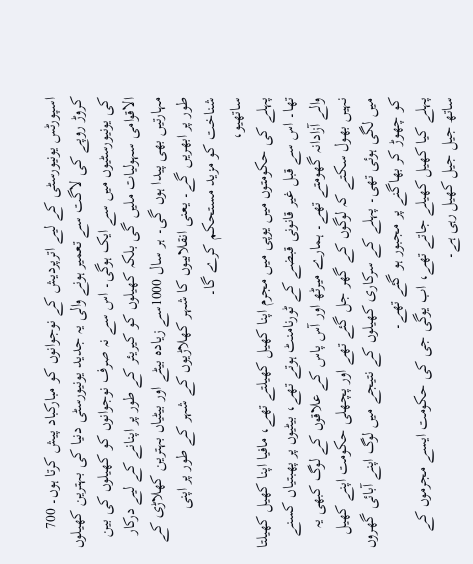اسپورٹس یونیورسٹی کے لیے اترپردیش کے نوجوانوں کو مبارکباد پیش کرتا ہوں۔ 700 کروڑ روپے کی لاگت سے تعمیر ہونے والی یہ جدید یونیورسٹی دنیا کی بہترین کھیلوں کی یونیورسٹیوں میں سے ایک ہوگی۔ اس سے نہ صرف نوجوانوں کو کھیلوں کی بین الاقوامی سہولیات ملیں گی بلکہ کھیلوں کو کیریئر کے طور پر اپنانے کے لیے درکار مہارتیں بھی پیدا ہوں گی۔ ہر سال 1000سے زیادہ بیٹے اور بیٹیاں بہترین کھلاڑی کے طور پر ابھریں گے۔ یعنی انقلابیوں کا شہر کھلاڑیوں کے شہر کے طور پر اپنی شناخت کو مزید مستحکم کرے گا۔
ساتھیو،
پہلے کی حکومتوں میں یوپی میں مجرم اپنا کھیل کھیلتے تھے، مافیا اپنا کھیل کھیلتا تھا۔ اس سے قبل غیر قانونی قبضے کے ٹورنامنٹ ہوتے تھے، بیٹیوں پر پھبتیاں کسنے والے آزادانہ گھومتے تھے۔ ہمارے میرٹھ اور آس پاس کے علاقوں کے لوگ کبھی یہ نہیں بھول سکتے کہ لوگوں کے گھر جل گئے تھے اور پچھلی حکومت اپنے کھیل میں لگی ہوئی تھی۔ پہلے کے سرکاری کھیلوں کے نتیجے میں لوگ اپنے آبائی گھروں کو چھوڑ کر بھاگنے پر مجبور ہو گئے تھے۔
پہلے کیا کھیل کھیلے جاتے تھے، اب یوگی جی کی حکومت ایسے مجرموں کے ساتھ جیل جیل کھیل رہی ہے۔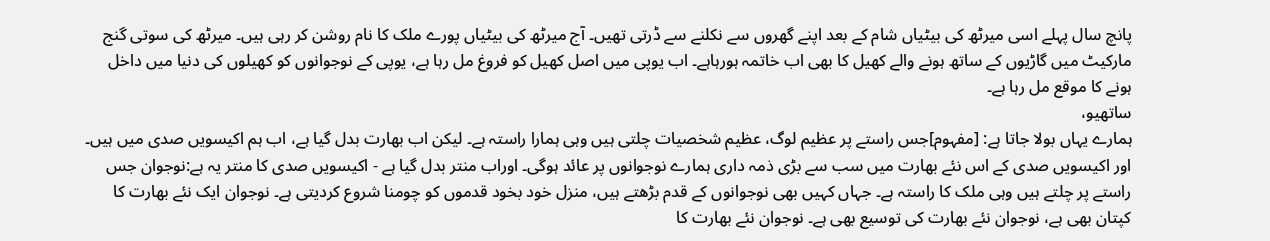پانچ سال پہلے اسی میرٹھ کی بیٹیاں شام کے بعد اپنے گھروں سے نکلنے سے ڈرتی تھیں۔ آج میرٹھ کی بیٹیاں پورے ملک کا نام روشن کر رہی ہیں۔ میرٹھ کی سوتی گنج مارکیٹ میں گاڑیوں کے ساتھ ہونے والے کھیل کا بھی اب خاتمہ ہورہاہے۔ اب یوپی میں اصل کھیل کو فروغ مل رہا ہے، یوپی کے نوجوانوں کو کھیلوں کی دنیا میں داخل ہونے کا موقع مل رہا ہے۔
ساتھیو،
ہمارے یہاں بولا جاتا ہے: [مفہوم]جس راستے پر عظیم لوگ، عظیم شخصیات چلتی ہیں وہی ہمارا راستہ ہے۔ لیکن اب بھارت بدل گیا ہے، اب ہم اکیسویں صدی میں ہیں۔ اور اکیسویں صدی کے اس نئے بھارت میں سب سے بڑی ذمہ داری ہمارے نوجوانوں پر عائد ہوگی۔ اوراب منتر بدل گیا ہے - اکیسویں صدی کا منتر یہ ہے:نوجوان جس راستے پر چلتے ہیں وہی ملک کا راستہ ہے۔ جہاں کہیں بھی نوجوانوں کے قدم بڑھتے ہیں، منزل خود بخود قدموں کو چومنا شروع کردیتی ہے۔ نوجوان ایک نئے بھارت کا کپتان بھی ہے، نوجوان نئے بھارت کی توسیع بھی ہے۔ نوجوان نئے بھارت کا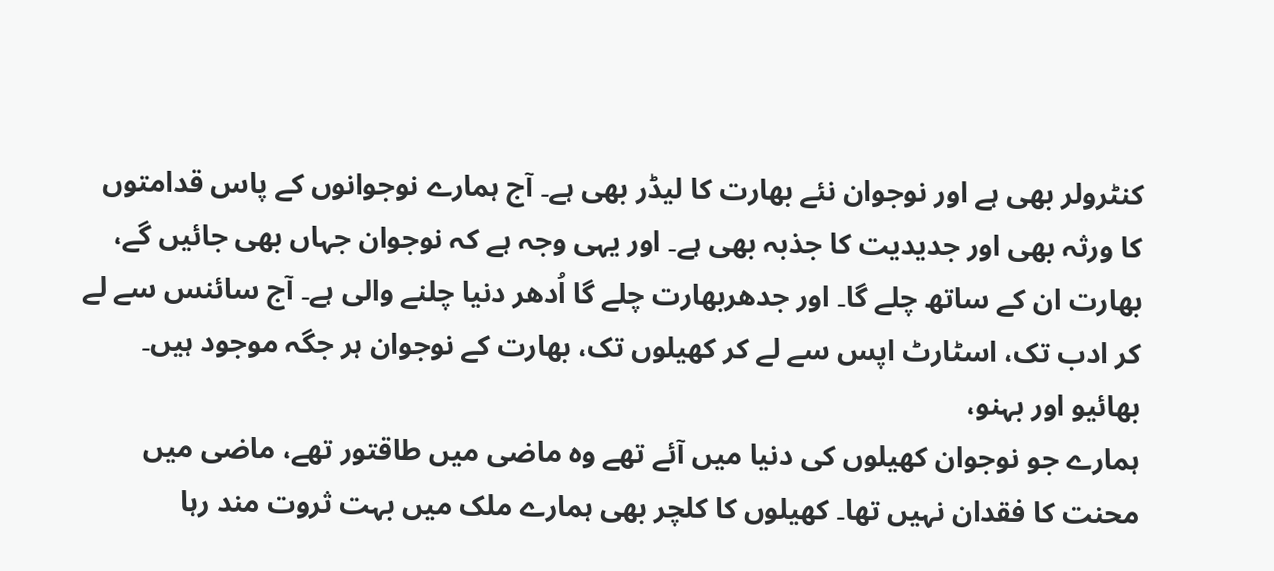کنٹرولر بھی ہے اور نوجوان نئے بھارت کا لیڈر بھی ہے۔ آج ہمارے نوجوانوں کے پاس قدامتوں کا ورثہ بھی اور جدیدیت کا جذبہ بھی ہے۔ اور یہی وجہ ہے کہ نوجوان جہاں بھی جائیں گے، بھارت ان کے ساتھ چلے گا۔ اور جدھربھارت چلے گا اُدھر دنیا چلنے والی ہے۔ آج سائنس سے لے کر ادب تک، اسٹارٹ اپس سے لے کر کھیلوں تک، بھارت کے نوجوان ہر جگہ موجود ہیں۔
بھائیو اور بہنو،
ہمارے جو نوجوان کھیلوں کی دنیا میں آئے تھے وہ ماضی میں طاقتور تھے، ماضی میں محنت کا فقدان نہیں تھا۔ کھیلوں کا کلچر بھی ہمارے ملک میں بہت ثروت مند رہا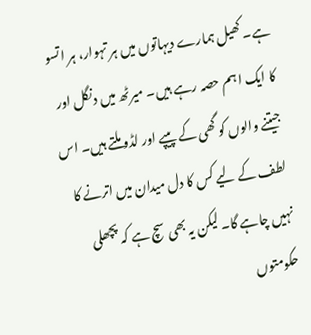ہے۔ کھیل ہمارے دیہاتوں میں ہر تہوار، ہر اتسو کا ایک اہم حصہ رہے ہیں۔ میرٹھ میں دنگل اور جیتنے والوں کو گھی کے پیپے اور لڈو ملتے ہیں۔ اس لطف کے لیے کس کا دل میدان میں اترنے کا نہیں چاہے گا۔ لیکن یہ بھی سچ ہے کہ پچھلی حکومتوں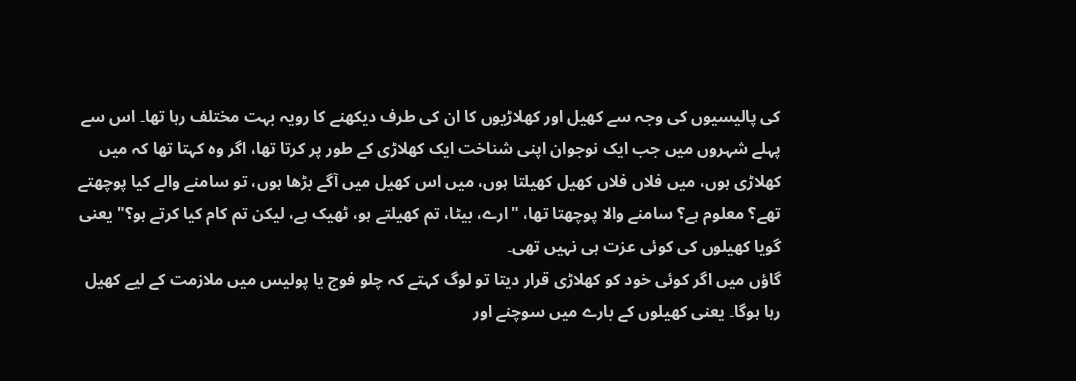کی پالیسیوں کی وجہ سے کھیل اور کھلاڑیوں کا ان کی طرف دیکھنے کا رویہ بہت مختلف رہا تھا۔ اس سے پہلے شہروں میں جب ایک نوجوان اپنی شناخت ایک کھلاڑی کے طور پر کرتا تھا، اگر وہ کہتا تھا کہ میں کھلاڑی ہوں، میں فلاں فلاں کھیل کھیلتا ہوں، میں اس کھیل میں آگے بڑھا ہوں، تو سامنے والے کیا پوچھتے تھے؟ معلوم ہے؟ سامنے والا پوچھتا تھا، "ارے، بیٹا، تم کھیلتے ہو، ٹھیک ہے، لیکن تم کام کیا کرتے ہو؟" یعنی گویا کھیلوں کی کوئی عزت ہی نہیں تھی۔
گاؤں میں اگر کوئی خود کو کھلاڑی قرار دیتا تو لوگ کہتے کہ چلو فوج یا پولیس میں ملازمت کے لیے کھیل رہا ہوگا۔ یعنی کھیلوں کے بارے میں سوچنے اور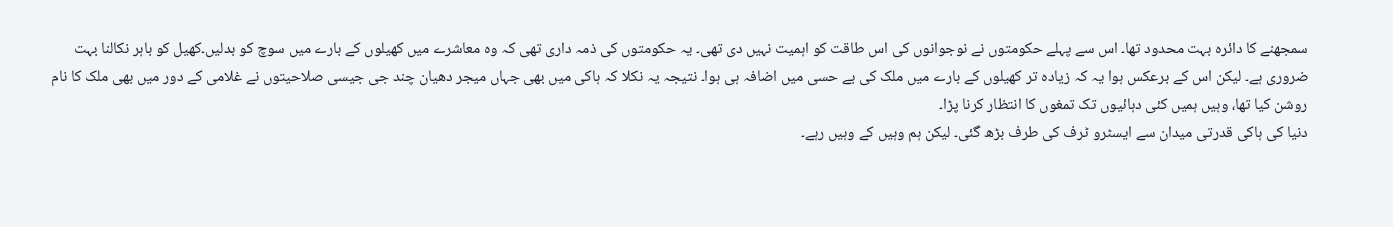سمجھنے کا دائرہ بہت محدود تھا۔ اس سے پہلے حکومتوں نے نوجوانوں کی اس طاقت کو اہمیت نہیں دی تھی۔ یہ حکومتوں کی ذمہ داری تھی کہ وہ معاشرے میں کھیلوں کے بارے میں سوچ کو بدلیں۔کھیل کو باہر نکالنا بہت ضروری ہے۔ لیکن اس کے برعکس ہوا یہ کہ زیادہ تر کھیلوں کے بارے میں ملک کی بے حسی میں اضافہ ہی ہوا۔ نتیجہ یہ نکلا کہ ہاکی میں بھی جہاں میجر دھیان چند جی جیسی صلاحیتوں نے غلامی کے دور میں بھی ملک کا نام روشن کیا تھا، وہیں ہمیں کئی دہائیوں تک تمغوں کا انتظار کرنا پڑا۔
دنیا کی ہاکی قدرتی میدان سے ایسٹرو ٹرف کی طرف بڑھ گئی۔ لیکن ہم وہیں کے وہیں رہے۔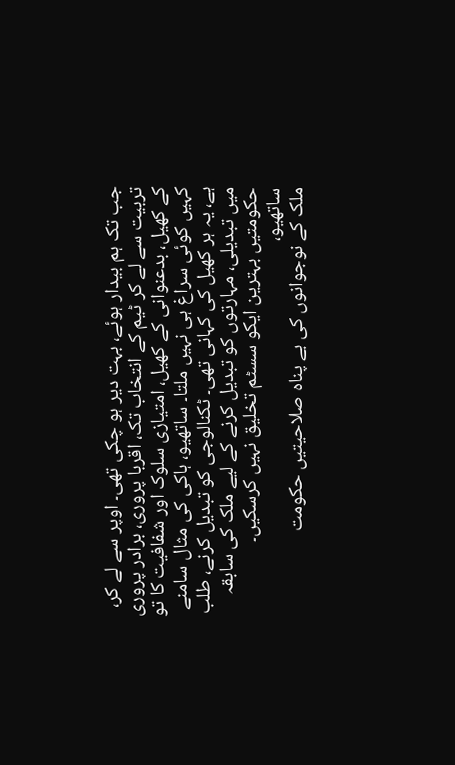جب تک ہم بیدار ہوئے، بہت دیر ہو چکی تھی۔ اوپر سے لے کر، تربیت سے لے کر ٹیم کے انتخاب تک، اقربا پروری، برادر پروری کے کھیل، بدعنوانی کے کھیل، امتیازی سلوک اور شفافیت کا تو کہیں کوئی سراغ ہی نہیں ملتا۔ ساتھیو، ہاکی کی مثال سامنے ہے، یہ ہر کھیل کی کہانی تھی۔ ٹکنالوجی کو تبدیل کرنے، طلب میں تبدیلی، مہارتوں کو تبدیل کرنے کے لیے ملک کی سابقہ حکومتیں بہترین ایکو سسٹم تخلیق نہیں کرسکیں۔
ساتھیو،
ملک کے نوجوانوں کی بے پناہ صلاحیتیں حکومت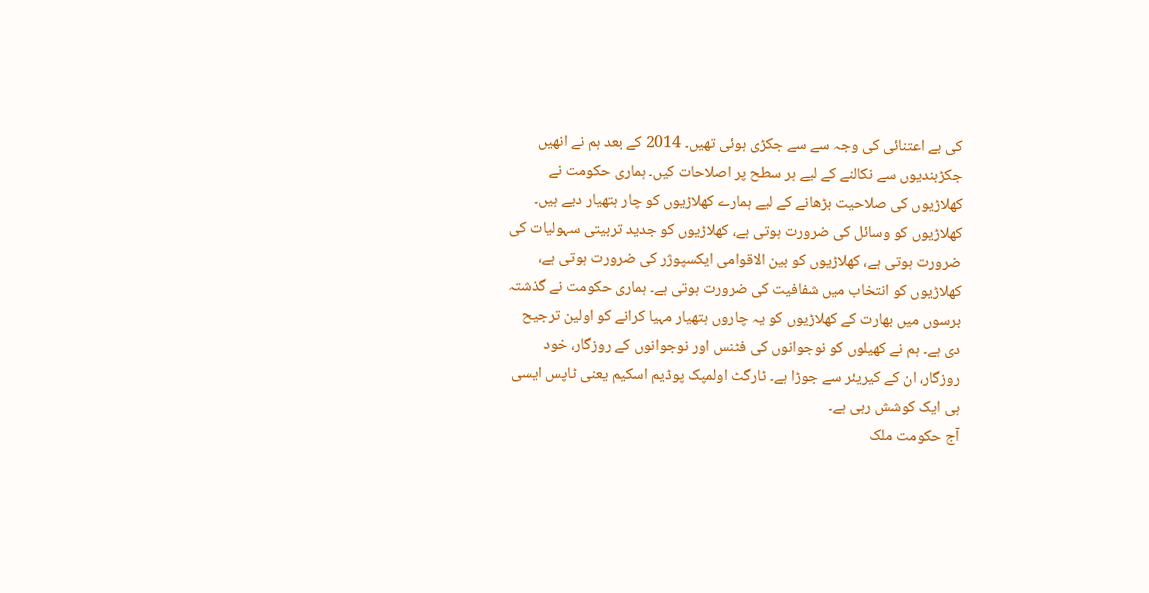کی بے اعتنائی کی وجہ سے سے جکڑی ہوئی تھیں۔ 2014 کے بعد ہم نے انھیں جکڑبندیوں سے نکالنے کے لیے ہر سطح پر اصلاحات کیں۔ ہماری حکومت نے کھلاڑیوں کی صلاحیت بڑھانے کے لیے ہمارے کھلاڑیوں کو چار ہتھیار دیے ہیں۔ کھلاڑیوں کو وسائل کی ضرورت ہوتی ہے، کھلاڑیوں کو جدید تربیتی سہولیات کی ضرورت ہوتی ہے، کھلاڑیوں کو بین الاقوامی ایکسپوژر کی ضرورت ہوتی ہے، کھلاڑیوں کو انتخاب میں شفافیت کی ضرورت ہوتی ہے۔ ہماری حکومت نے گذشتہ برسوں میں بھارت کے کھلاڑیوں کو یہ چاروں ہتھیار مہیا کرانے کو اولین ترجیح دی ہے۔ ہم نے کھیلوں کو نوجوانوں کی فٹنس اور نوجوانوں کے روزگار، خود روزگار، ان کے کیریئر سے جوڑا ہے۔ ٹارگٹ اولمپک پوڈیم اسکیم یعنی ٹاپس ایسی ہی ایک کوشش رہی ہے۔
آج حکومت ملک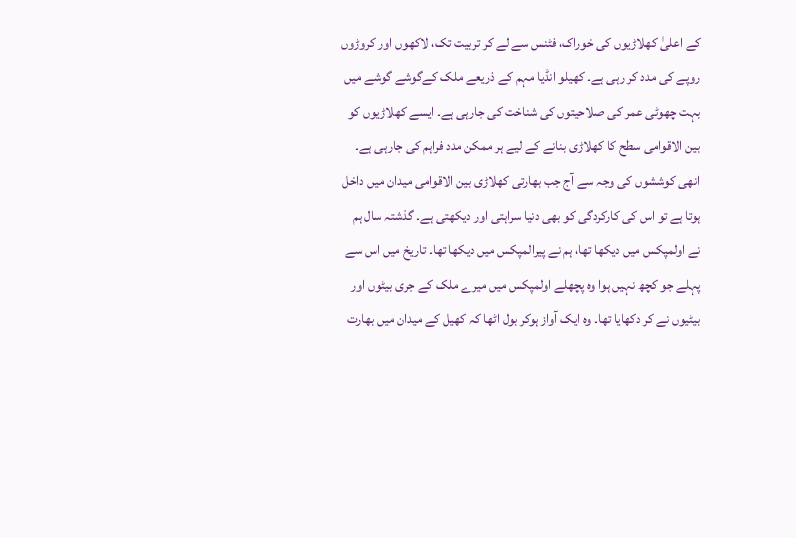کے اعلیٰ کھلاڑیوں کی خوراک، فٹنس سے لے کر تربیت تک، لاکھوں اور کروڑوں روپے کی مدد کر رہی ہے۔ کھیلو انڈیا مہم کے ذریعے ملک کےگوشے گوشے میں بہت چھوٹی عمر کی صلاحیتوں کی شناخت کی جارہی ہے۔ ایسے کھلاڑیوں کو بین الاقوامی سطح کا کھلاڑی بنانے کے لیے ہر ممکن مدد فراہم کی جارہی ہے۔ انھی کوششوں کی وجہ سے آج جب بھارتی کھلاڑی بین الاقوامی میدان میں داخل ہوتا ہے تو اس کی کارکردگی کو بھی دنیا سراہتی اور دیکھتی ہے۔ گذشتہ سال ہم نے اولمپکس میں دیکھا تھا، ہم نے پیرالمپکس میں دیکھا تھا۔ تاریخ میں اس سے پہلے جو کچھ نہیں ہوا وہ پچھلے اولمپکس میں میرے ملک کے جری بیٹوں اور بیٹیوں نے کر دکھایا تھا۔ وہ ایک آواز ہوکر بول اٹھا کہ کھیل کے میدان میں بھارت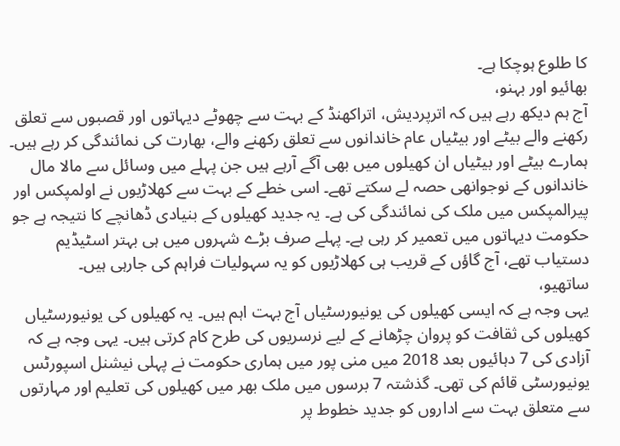کا طلوع ہوچکا ہے۔
بھائیو اور بہنو،
آج ہم دیکھ رہے ہیں کہ اترپردیش، اتراکھنڈ کے بہت سے چھوٹے دیہاتوں اور قصبوں سے تعلق رکھنے والے بیٹے اور بیٹیاں عام خاندانوں سے تعلق رکھنے والے، بھارت کی نمائندگی کر رہے ہیں۔ ہمارے بیٹے اور بیٹیاں ان کھیلوں میں بھی آگے آرہے ہیں جن پہلے میں وسائل سے مالا مال خاندانوں کے نوجوانھی حصہ لے سکتے تھے۔ اسی خطے کے بہت سے کھلاڑیوں نے اولمپکس اور پیرالمپکس میں ملک کی نمائندگی کی ہے۔ یہ جدید کھیلوں کے بنیادی ڈھانچے کا نتیجہ ہے جو حکومت دیہاتوں میں تعمیر کر رہی ہے۔ پہلے صرف بڑے شہروں میں ہی بہتر اسٹیڈیم دستیاب تھے، آج گاؤں کے قریب ہی کھلاڑیوں کو یہ سہولیات فراہم کی جارہی ہیں۔
ساتھیو،
یہی وجہ ہے کہ ایسی کھیلوں کی یونیورسٹیاں آج بہت اہم ہیں۔ یہ کھیلوں کی یونیورسٹیاں کھیلوں کی ثقافت کو پروان چڑھانے کے لیے نرسریوں کی طرح کام کرتی ہیں۔ یہی وجہ ہے کہ آزادی کی 7 دہائیوں بعد 2018 میں منی پور میں ہماری حکومت نے پہلی نیشنل اسپورٹس یونیورسٹی قائم کی تھی۔ گذشتہ 7 برسوں میں ملک بھر میں کھیلوں کی تعلیم اور مہارتوں سے متعلق بہت سے اداروں کو جدید خطوط پر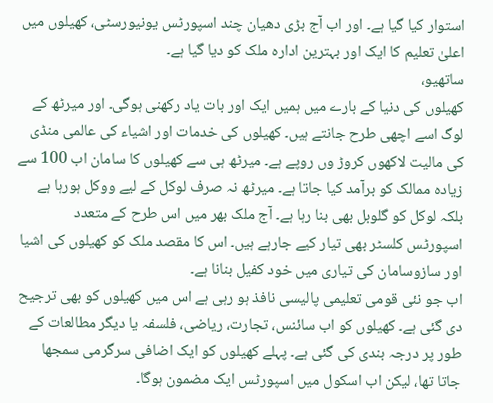استوار کیا گیا ہے۔ اور اب آج بڑی دھیان چند اسپورٹس یونیورسٹی، کھیلوں میں اعلیٰ تعلیم کا ایک اور بہترین ادارہ ملک کو دیا گیا ہے۔
ساتھیو،
کھیلوں کی دنیا کے بارے میں ہمیں ایک اور بات یاد رکھنی ہوگی۔ اور میرٹھ کے لوگ اسے اچھی طرح جانتے ہیں۔ کھیلوں کی خدمات اور اشیاء کی عالمی منڈی کی مالیت لاکھوں کروڑ وں روپے ہے۔ میرٹھ ہی سے کھیلوں کا سامان اب 100 سے زیادہ ممالک کو برآمد کیا جاتا ہے۔ میرٹھ نہ صرف لوکل کے لیے ووکل ہورہا ہے بلکہ لوکل کو گلوبل بھی بنا رہا ہے۔ آج ملک بھر میں اس طرح کے متعدد اسپورٹس کلسٹر بھی تیار کیے جارہے ہیں۔ اس کا مقصد ملک کو کھیلوں کی اشیا اور سازوسامان کی تیاری میں خود کفیل بنانا ہے۔
اب جو نئی قومی تعلیمی پالیسی نافذ ہو رہی ہے اس میں کھیلوں کو بھی ترجیح دی گئی ہے۔ کھیلوں کو اب سائنس، تجارت، ریاضی، فلسفہ یا دیگر مطالعات کے طور پر درجہ بندی کی گئی ہے۔ پہلے کھیلوں کو ایک اضافی سرگرمی سمجھا جاتا تھا، لیکن اب اسکول میں اسپورٹس ایک مضمون ہوگا۔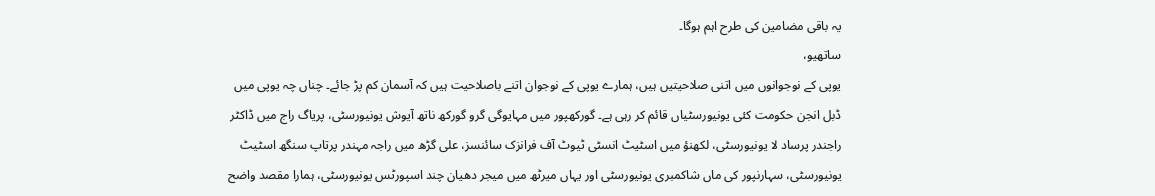یہ باقی مضامین کی طرح اہم ہوگا۔
ساتھیو،
یوپی کے نوجوانوں میں اتنی صلاحیتیں ہیں، ہمارے یوپی کے نوجوان اتنے باصلاحیت ہیں کہ آسمان کم پڑ جائے۔ چناں چہ یوپی میں ڈبل انجن حکومت کئی یونیورسٹیاں قائم کر رہی ہے۔ گورکھپور میں مہایوگی گرو گورکھ ناتھ آیوش یونیورسٹی، پریاگ راج میں ڈاکٹر راجندر پرساد لا یونیورسٹی، لکھنؤ میں اسٹیٹ انسٹی ٹیوٹ آف فرانزک سائنسز، علی گڑھ میں راجہ مہندر پرتاپ سنگھ اسٹیٹ یونیورسٹی، سہارنپور کی ماں شاکمبری یونیورسٹی اور یہاں میرٹھ میں میجر دھیان چند اسپورٹس یونیورسٹی، ہمارا مقصد واضح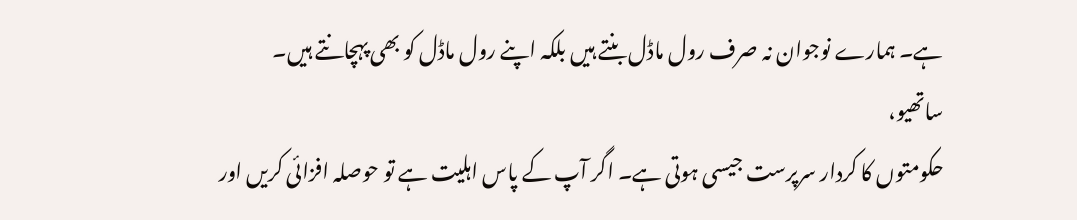ہے۔ ہمارے نوجوان نہ صرف رول ماڈل بنتے ہیں بلکہ اپنے رول ماڈل کو بھی پہچانتے ہیں۔
ساتھیو،
حکومتوں کا کردار سرپرست جیسی ہوتی ہے۔ اگر آپ کے پاس اہلیت ہے تو حوصلہ افزائی کریں اور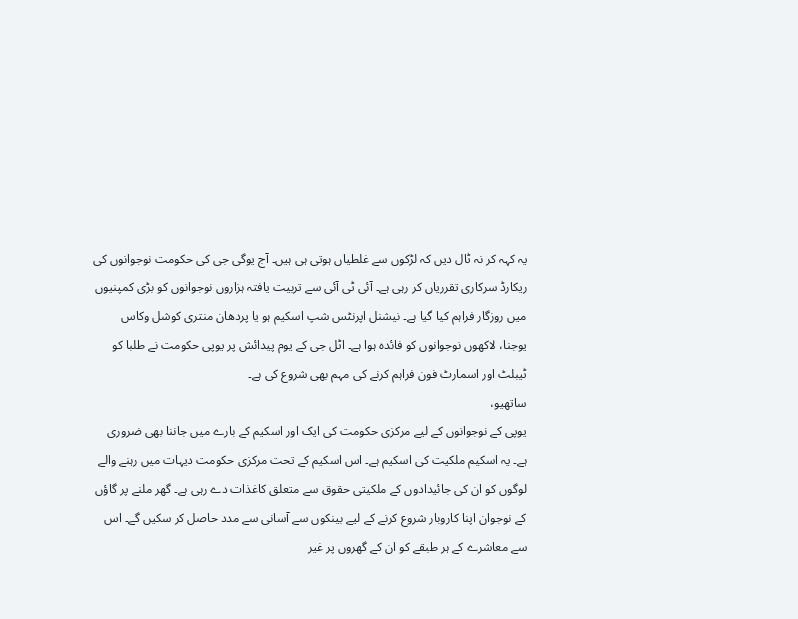یہ کہہ کر نہ ٹال دیں کہ لڑکوں سے غلطیاں ہوتی ہی ہیں۔ آج یوگی جی کی حکومت نوجوانوں کی ریکارڈ سرکاری تقرریاں کر رہی ہے۔ آئی ٹی آئی سے تربیت یافتہ ہزاروں نوجوانوں کو بڑی کمپنیوں میں روزگار فراہم کیا گیا ہے۔ نیشنل اپرنٹس شپ اسکیم ہو یا پردھان منتری کوشل وکاس یوجنا، لاکھوں نوجوانوں کو فائدہ ہوا ہے۔ اٹل جی کے یوم پیدائش پر یوپی حکومت نے طلبا کو ٹیبلٹ اور اسمارٹ فون فراہم کرنے کی مہم بھی شروع کی ہے۔
ساتھیو،
یوپی کے نوجوانوں کے لیے مرکزی حکومت کی ایک اور اسکیم کے بارے میں جاننا بھی ضروری ہے۔ یہ اسکیم ملکیت کی اسکیم ہے۔ اس اسکیم کے تحت مرکزی حکومت دیہات میں رہنے والے لوگوں کو ان کی جائیدادوں کے ملکیتی حقوق سے متعلق کاغذات دے رہی ہے۔ گھر ملنے پر گاؤں کے نوجوان اپنا کاروبار شروع کرنے کے لیے بینکوں سے آسانی سے مدد حاصل کر سکیں گے۔ اس سے معاشرے کے ہر طبقے کو ان کے گھروں پر غیر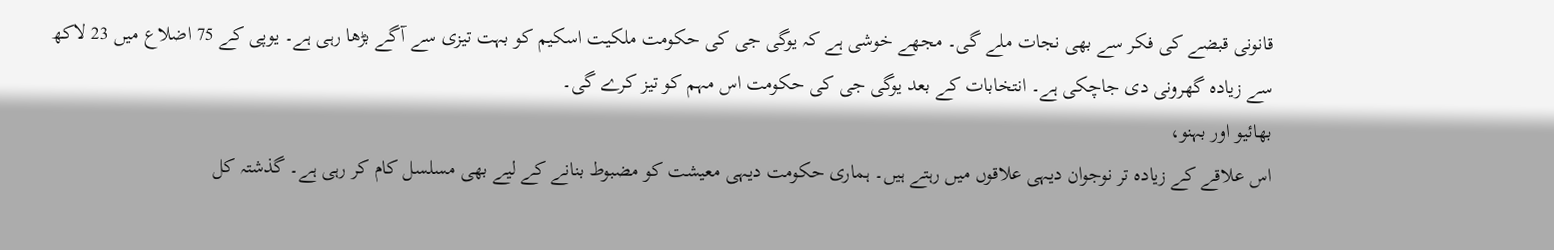قانونی قبضے کی فکر سے بھی نجات ملے گی۔ مجھے خوشی ہے کہ یوگی جی کی حکومت ملکیت اسکیم کو بہت تیزی سے آگے بڑھا رہی ہے۔ یوپی کے 75 اضلاع میں 23 لاکھ سے زیادہ گھرونی دی جاچکی ہے۔ انتخابات کے بعد یوگی جی کی حکومت اس مہم کو تیز کرے گی۔
بھائیو اور بہنو،
اس علاقے کے زیادہ تر نوجوان دیہی علاقوں میں رہتے ہیں۔ ہماری حکومت دیہی معیشت کو مضبوط بنانے کے لیے بھی مسلسل کام کر رہی ہے۔ گذشتہ کل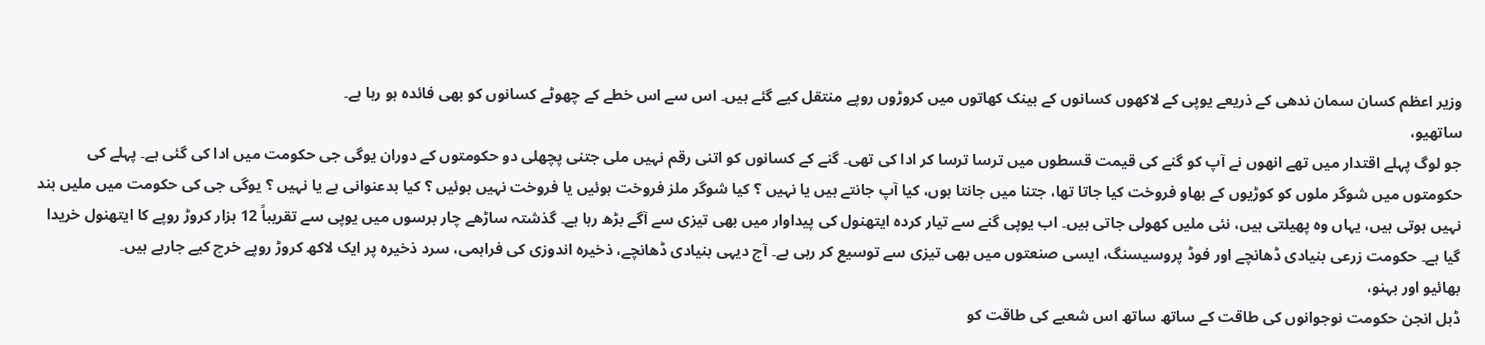وزیر اعظم کسان سمان ندھی کے ذریعے یوپی کے لاکھوں کسانوں کے بینک کھاتوں میں کروڑوں روپے منتقل کیے گئے ہیں۔ اس سے اس خطے کے چھوٹے کسانوں کو بھی فائدہ ہو رہا ہے۔
ساتھیو،
جو لوگ پہلے اقتدار میں تھے انھوں نے آپ کو گنے کی قیمت قسطوں میں ترسا ترسا کر ادا کی تھی۔ گنے کے کسانوں کو اتنی رقم نہیں ملی جتنی پچھلی دو حکومتوں کے دوران یوگی جی حکومت میں ادا کی گئی ہے۔ پہلے کی حکومتوں میں شوگر ملوں کو کوڑیوں کے بھاو فروخت کیا جاتا تھا، جتنا میں جانتا ہوں، کیا آپ جانتے ہیں یا نہیں ؟ کیا شوگر ملز فروخت ہوئیں یا فروخت نہیں ہوئیں ؟ کیا بدعنوانی ہے یا نہیں ؟ یوگی جی کی حکومت میں ملیں بند نہیں ہوتی ہیں، یہاں وہ پھیلتی ہیں، نئی ملیں کھولی جاتی ہیں۔ اب یوپی گنے سے تیار کردہ ایتھنول کی پیداوار میں بھی تیزی سے آگے بڑھ رہا ہے۔ گذشتہ ساڑھے چار برسوں میں یوپی سے تقریباً 12 ہزار کروڑ روپے کا ایتھنول خریدا گیا ہے۔ حکومت زرعی بنیادی ڈھانچے اور فوڈ پروسیسنگ، ایسی صنعتوں میں بھی تیزی سے توسیع کر رہی ہے۔ آج دیہی بنیادی ڈھانچے، ذخیرہ اندوزی کی فراہمی، سرد ذخیرہ پر ایک لاکھ کروڑ روپے خرچ کیے جارہے ہیں۔
بھائیو اور بہنو،
ڈبل انجن حکومت نوجوانوں کی طاقت کے ساتھ ساتھ اس شعبے کی طاقت کو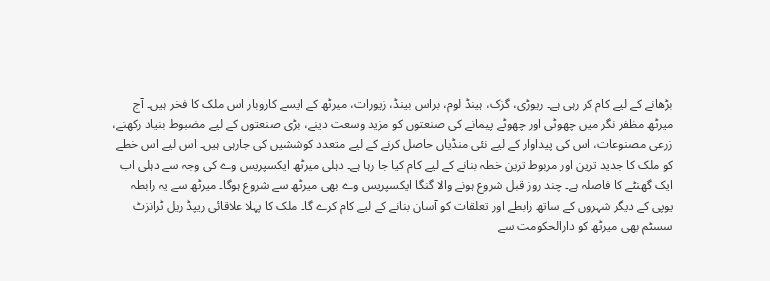بڑھانے کے لیے کام کر رہی ہے۔ ریوڑی، گزک، ہینڈ لوم، براس بینڈ، زیورات، میرٹھ کے ایسے کاروبار اس ملک کا فخر ہیں۔ آج میرٹھ مظفر نگر میں چھوٹی اور چھوٹے پیمانے کی صنعتوں کو مزید وسعت دینے، بڑی صنعتوں کے لیے مضبوط بنیاد رکھنے، زرعی مصنوعات، اس کی پیداوار کے لیے نئی منڈیاں حاصل کرنے کے لیے متعدد کوششیں کی جارہی ہیں۔ اس لیے اس خطے کو ملک کا جدید ترین اور مربوط ترین خطہ بنانے کے لیے کام کیا جا رہا ہے۔ دہلی میرٹھ ایکسپریس وے کی وجہ سے دہلی اب ایک گھنٹے کا فاصلہ ہے۔ چند روز قبل شروع ہونے والا گنگا ایکسپریس وے بھی میرٹھ سے شروع ہوگا۔ میرٹھ سے یہ رابطہ یوپی کے دیگر شہروں کے ساتھ رابطے اور تعلقات کو آسان بنانے کے لیے کام کرے گا۔ ملک کا پہلا علاقائی ریپڈ ریل ٹرانزٹ سسٹم بھی میرٹھ کو دارالحکومت سے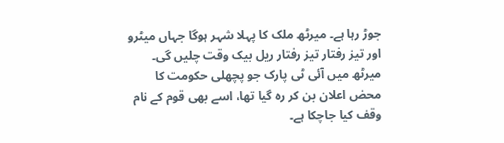جوڑ رہا ہے۔ میرٹھ ملک کا پہلا شہر ہوگا جہاں میٹرو اور تیز رفتار تیز رفتار ریل بیک وقت چلیں گی۔ میرٹھ میں آئی ٹی پارک جو پچھلی حکومت کا محض اعلان بن کر رہ گیا تھا، اسے بھی قوم کے نام وقف کیا جاچکا ہے۔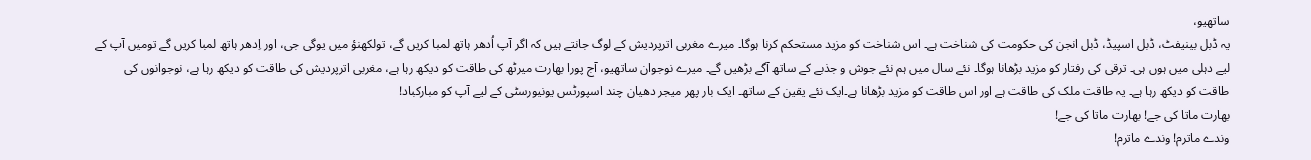ساتھیو،
یہ ڈبل بینیفٹ، ڈبل اسپیڈ، ڈبل انجن کی حکومت کی شناخت ہے۔ اس شناخت کو مزید مستحکم کرنا ہوگا۔ میرے مغربی اترپردیش کے لوگ جانتے ہیں کہ اگر آپ اُدھر ہاتھ لمبا کریں گے، تولکھنؤ میں یوگی جی، اور اِدھر ہاتھ لمبا کریں گے تومیں آپ کے لیے دہلی میں ہوں ہی۔ ترقی کی رفتار کو مزید بڑھانا ہوگا۔ نئے سال میں ہم نئے جوش و جذبے کے ساتھ آگے بڑھیں گے۔ میرے نوجوان ساتھیو، آج پورا بھارت میرٹھ کی طاقت کو دیکھ رہا ہے، مغربی اترپردیش کی طاقت کو دیکھ رہا ہے، نوجوانوں کی طاقت کو دیکھ رہا ہے۔ یہ طاقت ملک کی طاقت ہے اور اس طاقت کو مزید بڑھانا ہے۔ایک نئے یقین کے ساتھ۔ ایک بار پھر میجر دھیان چند اسپورٹس یونیورسٹی کے لیے آپ کو مبارکباد!
بھارت ماتا کی جے! بھارت ماتا کی جے!
وندے ماترم! وندے ماترم!